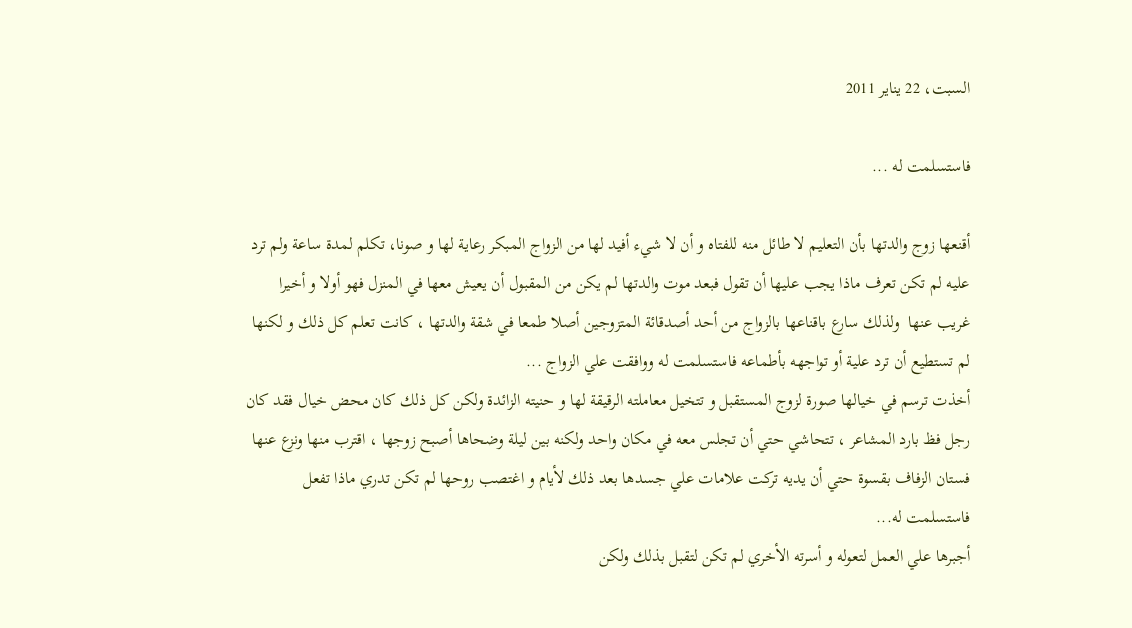السبت، 22 يناير 2011

فاستسلمت له ...

أقنعها زوج والدتها بأن التعليم لا طائل منه للفتاه و أن لا شيء أفيد لها من الزواج المبكر رعاية لها و صونا، تكلم لمدة ساعة ولم ترد عليه لم تكن تعرف ماذا يجب عليها أن تقول فبعد موت والدتها لم يكن من المقبول أن يعيش معها في المنزل فهو أولا و أخيرا غريب عنها  ولذلك سارع باقناعها بالزواج من أحد أصدقائة المتزوجين أصلا طمعا في شقة والدتها ، كانت تعلم كل ذلك و لكنها لم تستطيع أن ترد علية أو تواجهه بأطماعه فاستسلمت له ووافقت علي الزواج ...
أخذت ترسم في خيالها صورة لزوج المستقبل و تتخيل معاملته الرقيقة لها و حنيته الزائدة ولكن كل ذلك كان محض خيال فقد كان رجل فظ بارد المشاعر ، تتحاشي حتي أن تجلس معه في مكان واحد ولكنه بين ليلة وضحاها أصبح زوجها ، اقترب منها ونزع عنها فستان الزفاف بقسوة حتي أن يديه تركت علامات علي جسدها بعد ذلك لأيام و اغتصب روحها لم تكن تدري ماذا تفعل فاستسلمت له...
أجبرها علي العمل لتعوله و أسرته الأخري لم تكن لتقبل بذلك ولكن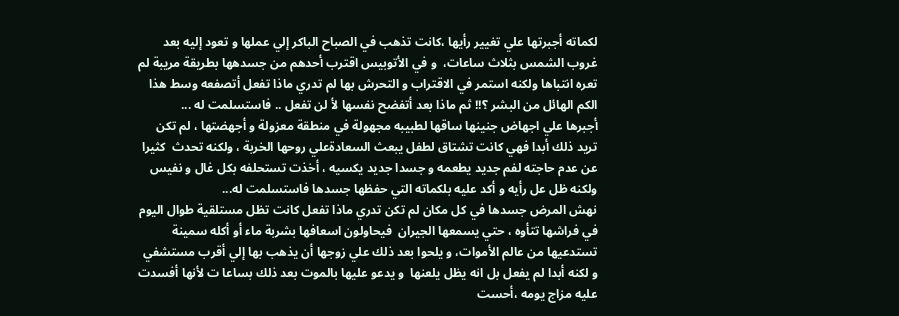لكماته أجبرتها علي تغيير رأيها ،كانت تذهب في الصباح الباكر إلي عملها و تعود إليه بعد غروب الشمس بثلاث ساعات،  و في الأتوبيس اقترب أحدهم من جسدهها بطريقة مريبة لم تعره انتباها ولكنه استمر في الاقتراب و التحرش بها لم تدري ماذا تفعل أتصفعه وسط هذا الكم الهائل من البشر ؟!! ثم ماذا بعد أتفضح نفسها لأ لن تفعل .. فاستسلمت له ...
أجبرها علي اجهاض جنينها ساقها لطبيبه مجهولة في منطقة معزولة و أجهضتها ، لم تكن تريد ذلك أبدا فهي كانت تشتاق لطفل يبعث السعادةعلي روحها الخربة ، ولكنه تحدث  كثيرا عن عدم حاجته لفم جديد يطعمه و جسدا جديد يكسيه ، أخذت تستحلفه بكل غال و نفيس ولكنه ظل عل رأيه و أكد عليه بلكماته التي حفظها جسدها فاستسلمت له...
نهش المرض جسدها في كل مكان لم تكن تدري ماذا تفعل كانت تظل مستلقية طوال اليوم في فراشها تتأوه ، حتي يسمعها الجيران  فيحاولون اسعافها بشربة ماء أو أكله سمينة تستدعيها من عالم الأموات، و يلحوا بعد ذلك علي زوجها أن يذهب بها إلي أقرب مستشفي و لكنه أبدا لم يفعل بل انه يظل يلعنها  و يدعو عليها بالموت بعد ذلك بساعا ت لأنها أفسدت عليه مزاج يومه ،أحست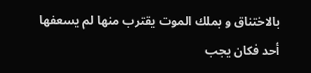بالاختناق و بملك الموت يقترب منها لم يسعفها أحد فكان يجب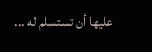عليها أن تستسلم له ...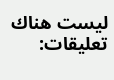ليست هناك تعليقات: